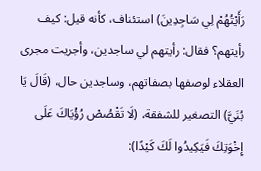رَأَيْتُهُمْ لِي سَاجِدِينَ) استئناف، كأنه قيل: كيف رأيتهم؟ فقال: رأيتهم لي ساجدين، وأجريت مجرى العقلاء لوصفها بصفاتهم، وساجدين حال، (قَالَ يَا بُنَيَّ) التصغير للشفقة، (لَا تَقْصُصْ رُؤْيَاكَ عَلَى إِخْوَتِكَ فَيَكِيدُوا لَكَ كَيْدًا):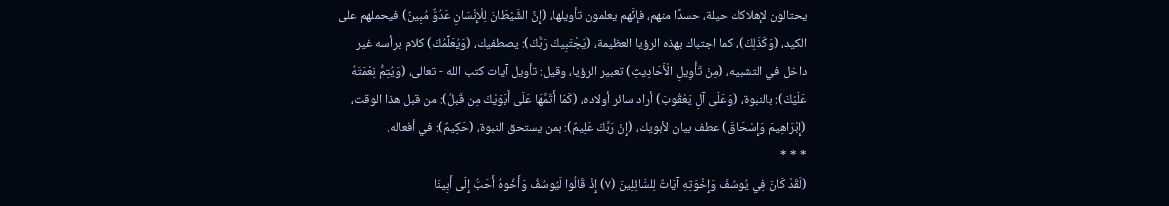يحتالون لإهلاكك حيلة، حسدًا منهم، فإنَّهم يعلمون تأويلها، (إِنَّ الشَّيْطَانَ لِلْإِنْسَانِ عَدُوٌّ مُبِينٌ) فيحملهم على الكيد، (وَكَذَلِكَ)، كما اجتباك بهذه الرؤيا العظيمة، (يَجْتَبِيكَ رَبُّكَ): يصطفيك، (وَيُعَلِّمُكَ) كلام برأسه غير داخل في التشبيه، (مِنْ تَأْوِيلِ الْأَحَادِيثِ) تعبير الرؤيا، وقيل: تأويل آيات كتب الله - تعالى، (وَيُتِمُّ نِعْمَتَهُ عَلَيْكَ): بالنبوة، (وَعَلَى آلِ يَعْقُوبَ) أراد سائر أولاده، (كَمَا أَتَمَّهَا عَلَى أَبَوَيْكَ مِن قَبلُ): من قبل هذا الوقت، (إِبْرَاهِيمَ وَإِسْحَاقَ) عطف بيان لأبويك، (إِنْ رَبَّكَ عَلِيمٌ): بمن يستحق النبوة، (حَكِيمٌ): في أفعاله.
* * *
(لَقَدْ كَانَ فِي يُوسُفَ وَإِخْوَتِهِ آيَاتٌ لِلسَّائِلِينَ (٧) إِذْ قَالُوا لَيُوسُفُ وَأَخُوهُ أَحَبُّ إِلَى أَبِينَا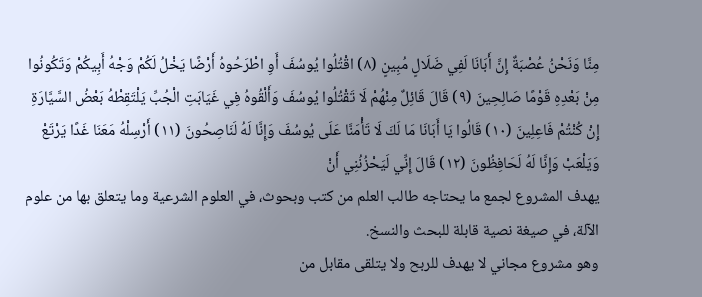مِنَّا وَنَحْنُ عُصْبَةٌ إِنَّ أَبَانَا لَفِي ضَلَالٍ مُبِينٍ (٨) اقْتُلُوا يُوسُفَ أَوِ اطْرَحُوهُ أَرْضًا يَخْلُ لَكُمْ وَجْهُ أَبِيكُمْ وَتَكُونُوا مِنْ بَعْدِهِ قَوْمًا صَالِحِينَ (٩) قَالَ قَائِلٌ مِنْهُمْ لَا تَقْتُلُوا يُوسُفَ وَأَلْقُوهُ فِي غَيَابَتِ الْجُبِّ يَلْتَقِطْهُ بَعْضُ السَّيَّارَةِ إِنْ كُنْتُمْ فَاعِلِينَ (١٠) قَالُوا يَا أَبَانَا مَا لَكَ لَا تَأْمَنَّا عَلَى يُوسُفَ وَإِنَّا لَهُ لَنَاصِحُونَ (١١) أَرْسِلْهُ مَعَنَا غَدًا يَرْتَعْ وَيَلْعَبْ وَإِنَّا لَهُ لَحَافِظُونَ (١٢) قَالَ إِنِّي لَيَحْزُنُنِي أَنْ
يهدف المشروع لجمع ما يحتاجه طالب العلم من كتب وبحوث، في العلوم الشرعية وما يتعلق بها من علوم الآلة، في صيغة نصية قابلة للبحث والنسخ.
وهو مشروع مجاني لا يهدف للربح ولا يتلقى مقابل من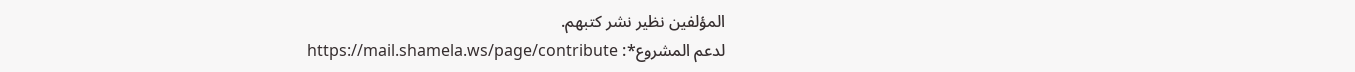المؤلفين نظير نشر كتبهم.
لدعم المشروع*: https://mail.shamela.ws/page/contribute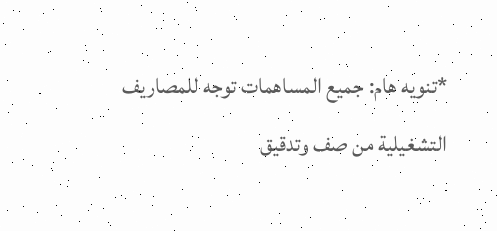*تنويه هام: جميع المساهمات توجه للمصاريف التشغيلية من صف وتدقيق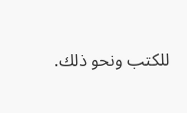للكتب ونحو ذلك.